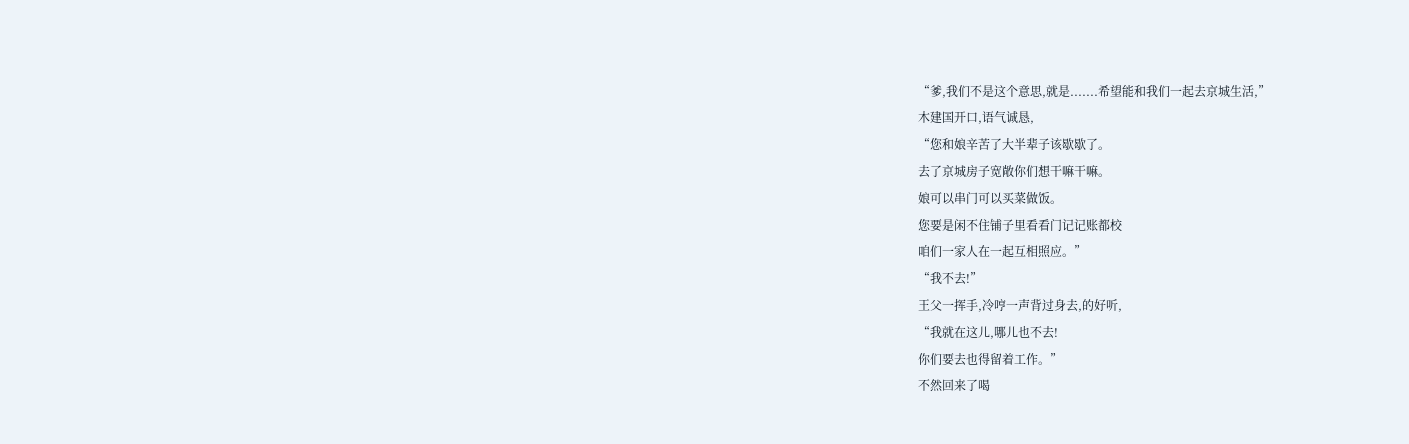“爹,我们不是这个意思,就是.......希望能和我们一起去京城生活,”
木建国开口,语气诚恳,
“您和娘辛苦了大半辈子该歇歇了。
去了京城房子宽敞你们想干嘛干嘛。
娘可以串门可以买菜做饭。
您要是闲不住铺子里看看门记记账都校
咱们一家人在一起互相照应。”
“我不去!”
王父一挥手,冷哼一声背过身去,的好听,
“我就在这儿,哪儿也不去!
你们要去也得留着工作。”
不然回来了喝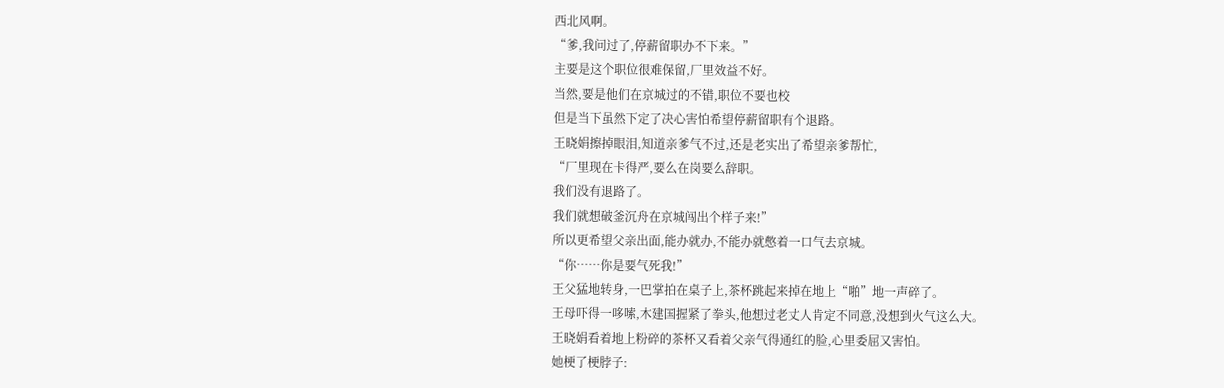西北风啊。
“爹,我问过了,停薪留职办不下来。”
主要是这个职位很难保留,厂里效益不好。
当然,要是他们在京城过的不错,职位不要也校
但是当下虽然下定了决心害怕希望停薪留职有个退路。
王晓娟擦掉眼泪,知道亲爹气不过,还是老实出了希望亲爹帮忙,
“厂里现在卡得严,要么在岗要么辞职。
我们没有退路了。
我们就想破釜沉舟在京城闯出个样子来!”
所以更希望父亲出面,能办就办,不能办就憋着一口气去京城。
“你……你是要气死我!”
王父猛地转身,一巴掌拍在桌子上,茶杯跳起来掉在地上“啪”地一声碎了。
王母吓得一哆嗦,木建国握紧了拳头,他想过老丈人肯定不同意,没想到火气这么大。
王晓娟看着地上粉碎的茶杯又看着父亲气得通红的脸,心里委屈又害怕。
她梗了梗脖子: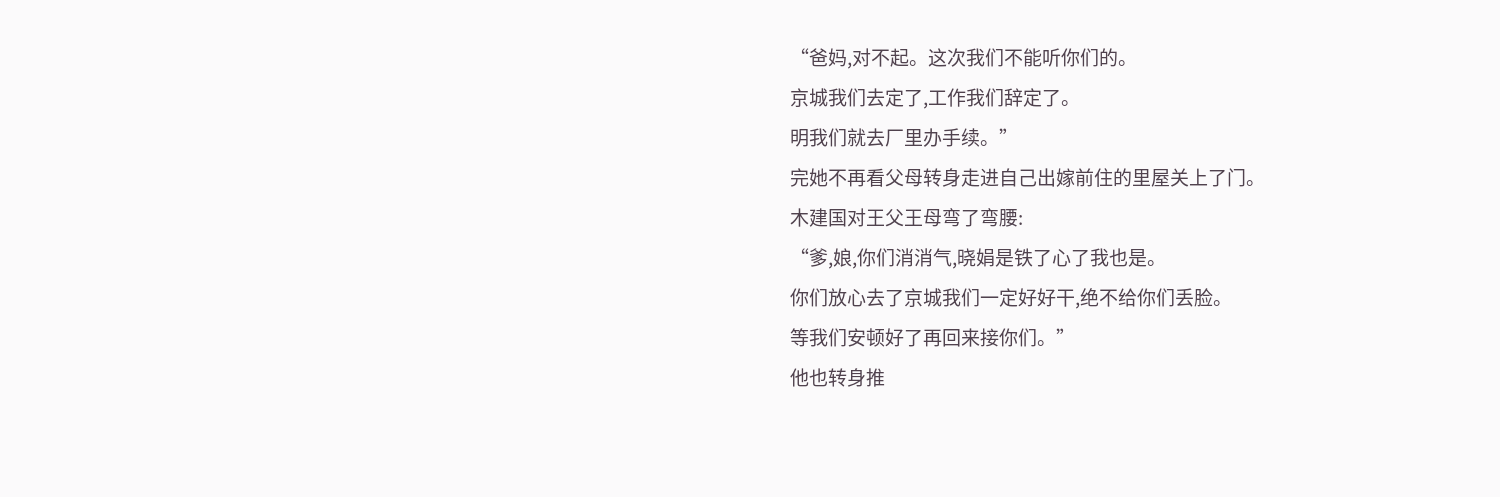“爸妈,对不起。这次我们不能听你们的。
京城我们去定了,工作我们辞定了。
明我们就去厂里办手续。”
完她不再看父母转身走进自己出嫁前住的里屋关上了门。
木建国对王父王母弯了弯腰:
“爹,娘,你们消消气,晓娟是铁了心了我也是。
你们放心去了京城我们一定好好干,绝不给你们丢脸。
等我们安顿好了再回来接你们。”
他也转身推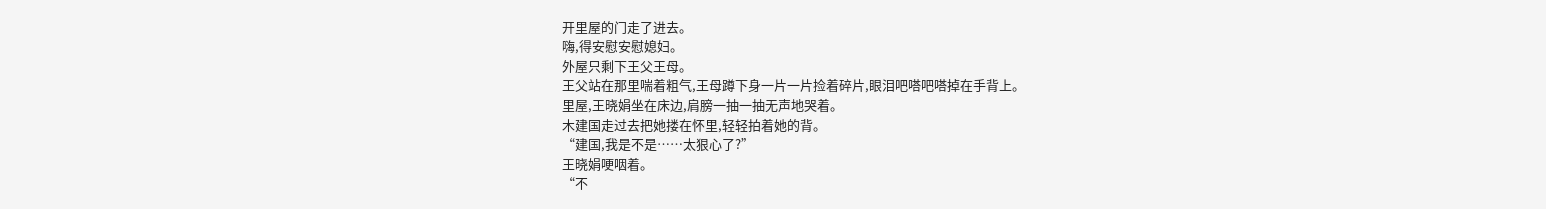开里屋的门走了进去。
嗨,得安慰安慰媳妇。
外屋只剩下王父王母。
王父站在那里喘着粗气,王母蹲下身一片一片捡着碎片,眼泪吧嗒吧嗒掉在手背上。
里屋,王晓娟坐在床边,肩膀一抽一抽无声地哭着。
木建国走过去把她搂在怀里,轻轻拍着她的背。
“建国,我是不是……太狠心了?”
王晓娟哽咽着。
“不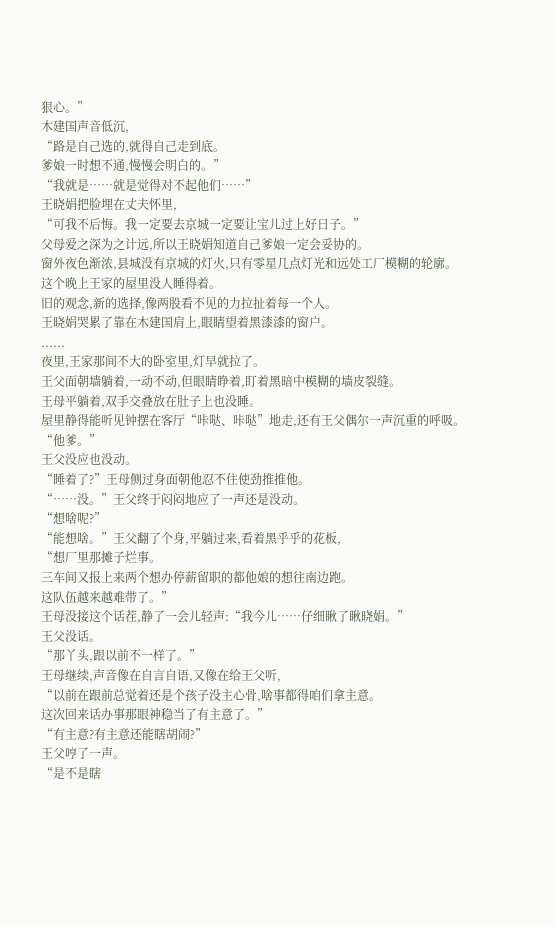狠心。”
木建国声音低沉,
“路是自己选的,就得自己走到底。
爹娘一时想不通,慢慢会明白的。”
“我就是……就是觉得对不起他们……”
王晓娟把脸埋在丈夫怀里,
“可我不后悔。我一定要去京城一定要让宝儿过上好日子。”
父母爱之深为之计远,所以王晓娟知道自己爹娘一定会妥协的。
窗外夜色渐浓,县城没有京城的灯火,只有零星几点灯光和远处工厂模糊的轮廓。
这个晚上王家的屋里没人睡得着。
旧的观念,新的选择,像两股看不见的力拉扯着每一个人。
王晓娟哭累了靠在木建国肩上,眼睛望着黑漆漆的窗户。
......
夜里,王家那间不大的卧室里,灯早就拉了。
王父面朝墙躺着,一动不动,但眼睛睁着,盯着黑暗中模糊的墙皮裂缝。
王母平躺着,双手交叠放在肚子上也没睡。
屋里静得能听见钟摆在客厅“咔哒、咔哒”地走,还有王父偶尔一声沉重的呼吸。
“他爹。”
王父没应也没动。
“睡着了?”王母侧过身面朝他忍不住使劲推推他。
“……没。”王父终于闷闷地应了一声还是没动。
“想啥呢?”
“能想啥。”王父翻了个身,平躺过来,看着黑乎乎的花板,
“想厂里那摊子烂事。
三车间又报上来两个想办停薪留职的都他娘的想往南边跑。
这队伍越来越难带了。”
王母没接这个话茬,静了一会儿轻声:“我今儿……仔细瞅了瞅晓娟。”
王父没话。
“那丫头,跟以前不一样了。”
王母继续,声音像在自言自语,又像在给王父听,
“以前在跟前总觉着还是个孩子没主心骨,啥事都得咱们拿主意。
这次回来话办事那眼神稳当了有主意了。”
“有主意?有主意还能瞎胡闹?”
王父哼了一声。
“是不是瞎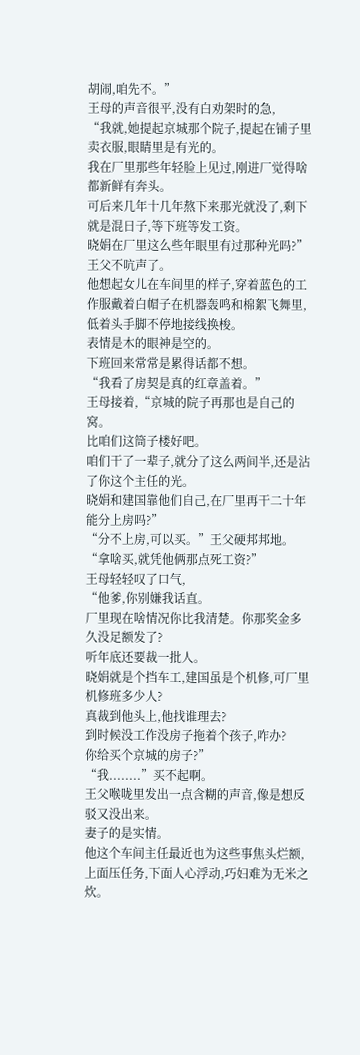胡闹,咱先不。”
王母的声音很平,没有白劝架时的急,
“我就,她提起京城那个院子,提起在铺子里卖衣服,眼睛里是有光的。
我在厂里那些年轻脸上见过,刚进厂觉得啥都新鲜有奔头。
可后来几年十几年熬下来那光就没了,剩下就是混日子,等下班等发工资。
晓娟在厂里这么些年眼里有过那种光吗?”
王父不吭声了。
他想起女儿在车间里的样子,穿着蓝色的工作服戴着白帽子在机器轰鸣和棉絮飞舞里,低着头手脚不停地接线换梭。
表情是木的眼神是空的。
下班回来常常是累得话都不想。
“我看了房契是真的红章盖着。”
王母接着,“京城的院子再那也是自己的窝。
比咱们这筒子楼好吧。
咱们干了一辈子,就分了这么两间半,还是沾了你这个主任的光。
晓娟和建国靠他们自己,在厂里再干二十年能分上房吗?”
“分不上房,可以买。”王父硬邦邦地。
“拿啥买,就凭他俩那点死工资?”
王母轻轻叹了口气,
“他爹,你别嫌我话直。
厂里现在啥情况你比我清楚。你那奖金多久没足额发了?
听年底还要裁一批人。
晓娟就是个挡车工,建国虽是个机修,可厂里机修班多少人?
真裁到他头上,他找谁理去?
到时候没工作没房子拖着个孩子,咋办?
你给买个京城的房子?”
“我........”买不起啊。
王父喉咙里发出一点含糊的声音,像是想反驳又没出来。
妻子的是实情。
他这个车间主任最近也为这些事焦头烂额,上面压任务,下面人心浮动,巧妇难为无米之炊。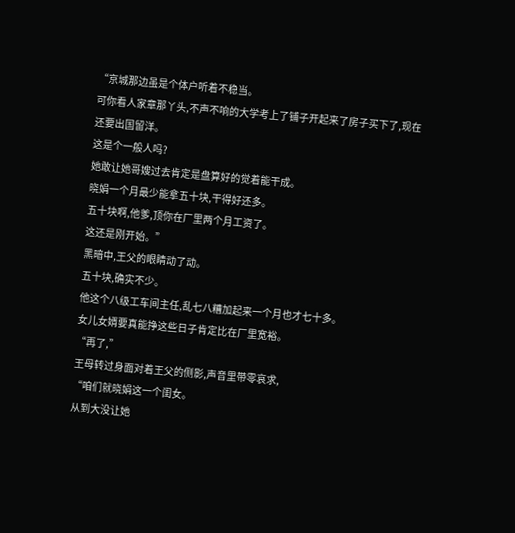“京城那边虽是个体户听着不稳当。
可你看人家章那丫头,不声不响的大学考上了铺子开起来了房子买下了,现在还要出国留洋。
这是个一般人吗?
她敢让她哥嫂过去肯定是盘算好的觉着能干成。
晓娟一个月最少能拿五十块,干得好还多。
五十块啊,他爹,顶你在厂里两个月工资了。
这还是刚开始。”
黑暗中,王父的眼睛动了动。
五十块,确实不少。
他这个八级工车间主任,乱七八糟加起来一个月也才七十多。
女儿女婿要真能挣这些日子肯定比在厂里宽裕。
“再了,”
王母转过身面对着王父的侧影,声音里带零哀求,
“咱们就晓娟这一个闺女。
从到大没让她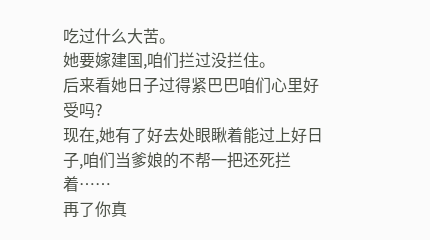吃过什么大苦。
她要嫁建国,咱们拦过没拦住。
后来看她日子过得紧巴巴咱们心里好受吗?
现在,她有了好去处眼瞅着能过上好日子,咱们当爹娘的不帮一把还死拦着……
再了你真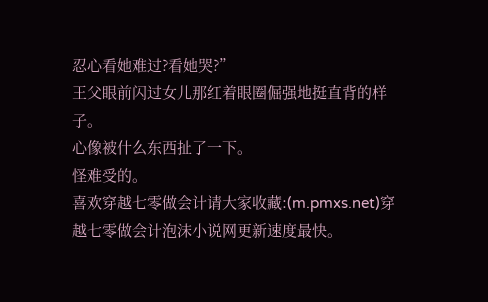忍心看她难过?看她哭?”
王父眼前闪过女儿那红着眼圈倔强地挺直背的样子。
心像被什么东西扯了一下。
怪难受的。
喜欢穿越七零做会计请大家收藏:(m.pmxs.net)穿越七零做会计泡沫小说网更新速度最快。